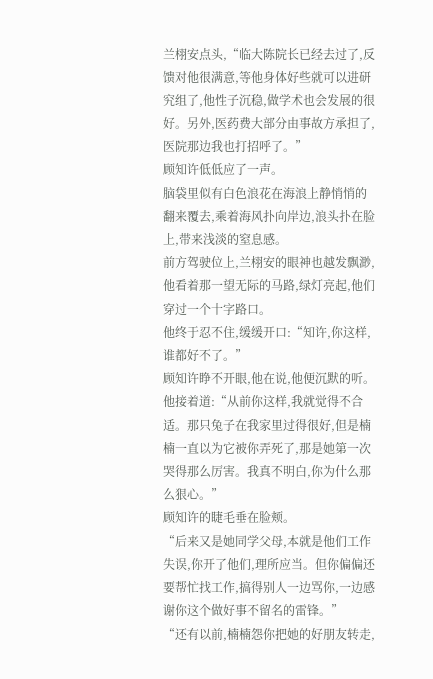兰栩安点头,“临大陈院长已经去过了,反馈对他很满意,等他身体好些就可以进研究组了,他性子沉稳,做学术也会发展的很好。另外,医药费大部分由事故方承担了,医院那边我也打招呼了。”
顾知许低低应了一声。
脑袋里似有白色浪花在海浪上静悄悄的翻来覆去,乘着海风扑向岸边,浪头扑在脸上,带来浅淡的窒息感。
前方驾驶位上,兰栩安的眼神也越发飘渺,他看着那一望无际的马路,绿灯亮起,他们穿过一个十字路口。
他终于忍不住,缓缓开口:“知许,你这样,谁都好不了。”
顾知许睁不开眼,他在说,他便沉默的听。
他接着道:“从前你这样,我就觉得不合适。那只兔子在我家里过得很好,但是楠楠一直以为它被你弄死了,那是她第一次哭得那么厉害。我真不明白,你为什么那么狠心。”
顾知许的睫毛垂在脸颊。
“后来又是她同学父母,本就是他们工作失误,你开了他们,理所应当。但你偏偏还要帮忙找工作,搞得别人一边骂你,一边感谢你这个做好事不留名的雷锋。”
“还有以前,楠楠怨你把她的好朋友转走,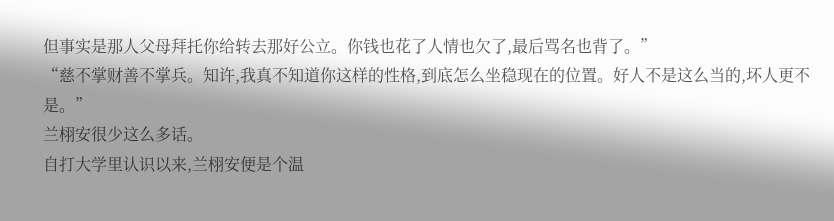但事实是那人父母拜托你给转去那好公立。你钱也花了人情也欠了,最后骂名也背了。”
“慈不掌财善不掌兵。知许,我真不知道你这样的性格,到底怎么坐稳现在的位置。好人不是这么当的,坏人更不是。”
兰栩安很少这么多话。
自打大学里认识以来,兰栩安便是个温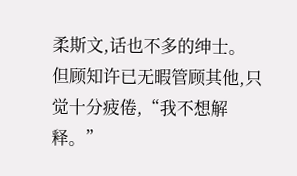柔斯文,话也不多的绅士。
但顾知许已无暇管顾其他,只觉十分疲倦,“我不想解释。”